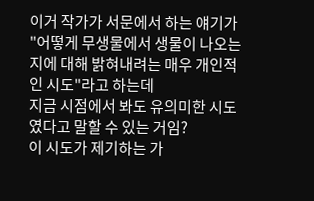이거 작가가 서문에서 하는 얘기가
"어떻게 무생물에서 생물이 나오는지에 대해 밝혀내려는 매우 개인적인 시도"라고 하는데
지금 시점에서 봐도 유의미한 시도였다고 말할 수 있는 거임?
이 시도가 제기하는 가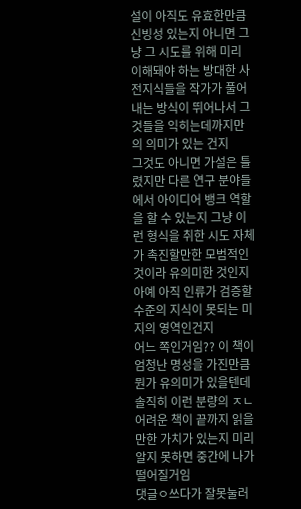설이 아직도 유효한만큼 신빙성 있는지 아니면 그냥 그 시도를 위해 미리 이해돼야 하는 방대한 사전지식들을 작가가 풀어내는 방식이 뛰어나서 그것들을 익히는데까지만의 의미가 있는 건지
그것도 아니면 가설은 틀렸지만 다른 연구 분야들에서 아이디어 뱅크 역할을 할 수 있는지 그냥 이런 형식을 취한 시도 자체가 촉진할만한 모범적인 것이라 유의미한 것인지
아예 아직 인류가 검증할 수준의 지식이 못되는 미지의 영역인건지
어느 쪽인거임?? 이 책이 엄청난 명성을 가진만큼 뭔가 유의미가 있을텐데
솔직히 이런 분량의 ㅈㄴ 어려운 책이 끝까지 읽을만한 가치가 있는지 미리 알지 못하면 중간에 나가떨어질거임
댓글ㅇ쓰다가 잘못눌러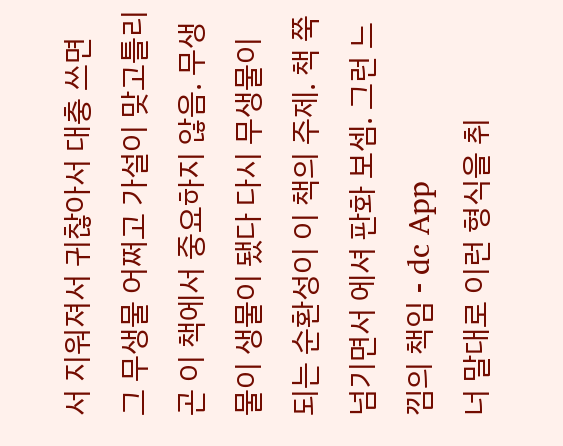서 지워져서 귀찮아서 대충 쓰면 그 무생물 어쩌고 가설이 맞고틀리곤 이 책에서 중요하지 않음. 무생물이 생물이 됐다 다시 무생물이 되는 순환성이 이 책의 주제. 책 쭉 넘기면서 에셔 판화 보셈. 그런 느낌의 책임 - dc App
너 말대로 이런 형식을 취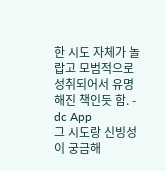한 시도 자체가 놀랍고 모범적으로 성취되어서 유명해진 책인듯 함. - dc App
그 시도랑 신빙성이 궁금해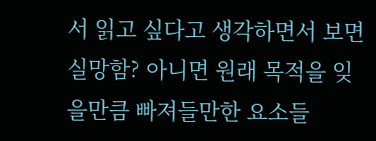서 읽고 싶다고 생각하면서 보면 실망함? 아니면 원래 목적을 잊을만큼 빠져들만한 요소들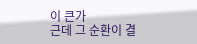이 큰가
근데 그 순환이 결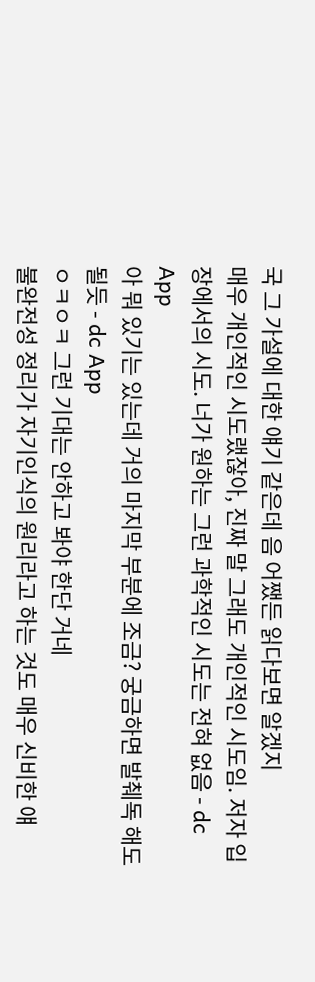국 그 가설에 대한 얘기 같은데 음 어쨌든 읽다보면 알겠지
매우 개인적인 시도랬잖아, 진짜 말 그래도 개인적인 시도임. 저자 입장에서의 시도. 너가 원하는 그런 과학적인 시도는 전혀 없음 - dc App
아 뭐 있기는 있는데 거의 마지막 부분에 조금? 궁금하면 발췌독 해도 될듯 - dc App
ㅇㅋㅇㅋ 그런 기대는 안하고 봐야 한단 거네
불완전성 정리가 자기인식의 원리라고 하는 것도 매우 신비한 얘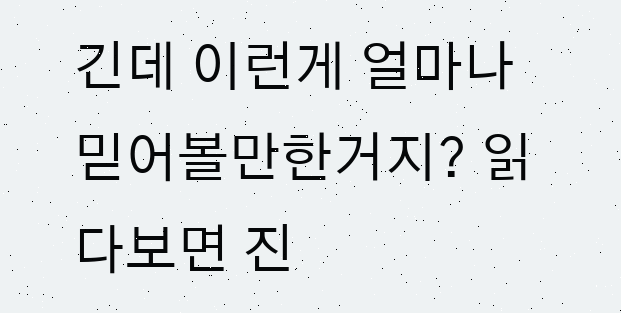긴데 이런게 얼마나 믿어볼만한거지? 읽다보면 진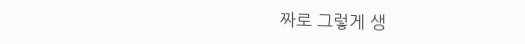짜로 그렇게 생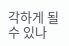각하게 될 수 있나